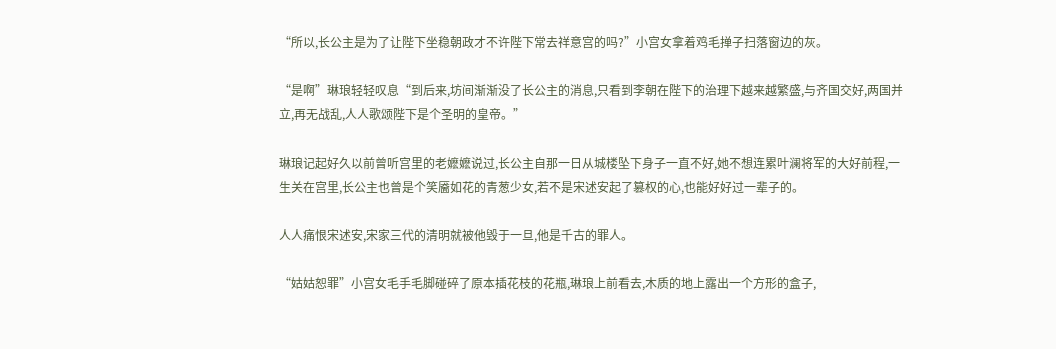“所以,长公主是为了让陛下坐稳朝政才不许陛下常去祥意宫的吗?”小宫女拿着鸡毛掸子扫落窗边的灰。

“是啊”琳琅轻轻叹息“到后来,坊间渐渐没了长公主的消息,只看到李朝在陛下的治理下越来越繁盛,与齐国交好,两国并立,再无战乱,人人歌颂陛下是个圣明的皇帝。”

琳琅记起好久以前曾听宫里的老嬷嬷说过,长公主自那一日从城楼坠下身子一直不好,她不想连累叶澜将军的大好前程,一生关在宫里,长公主也曾是个笑靥如花的青葱少女,若不是宋述安起了篡权的心,也能好好过一辈子的。

人人痛恨宋述安,宋家三代的清明就被他毁于一旦,他是千古的罪人。

“姑姑恕罪”小宫女毛手毛脚碰碎了原本插花枝的花瓶,琳琅上前看去,木质的地上露出一个方形的盒子,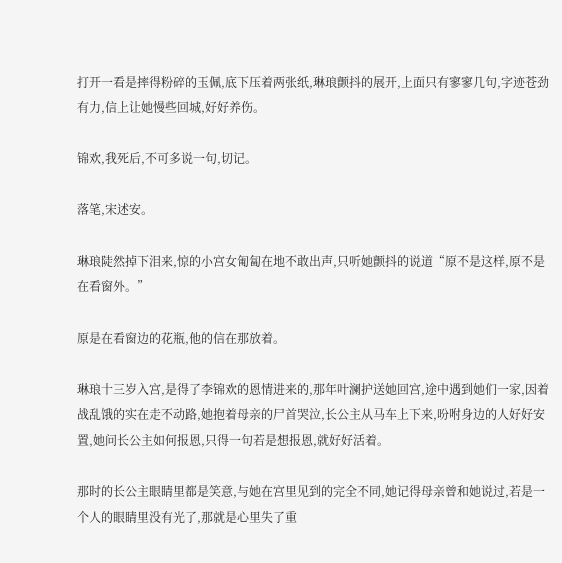打开一看是摔得粉碎的玉佩,底下压着两张纸,琳琅颤抖的展开,上面只有寥寥几句,字迹苍劲有力,信上让她慢些回城,好好养伤。

锦欢,我死后,不可多说一句,切记。

落笔,宋述安。

琳琅陡然掉下泪来,惊的小宫女匍匐在地不敢出声,只听她颤抖的说道“原不是这样,原不是在看窗外。”

原是在看窗边的花瓶,他的信在那放着。

琳琅十三岁入宫,是得了李锦欢的恩情进来的,那年叶澜护送她回宫,途中遇到她们一家,因着战乱饿的实在走不动路,她抱着母亲的尸首哭泣,长公主从马车上下来,吩咐身边的人好好安置,她问长公主如何报恩,只得一句若是想报恩,就好好活着。

那时的长公主眼睛里都是笑意,与她在宫里见到的完全不同,她记得母亲曾和她说过,若是一个人的眼睛里没有光了,那就是心里失了重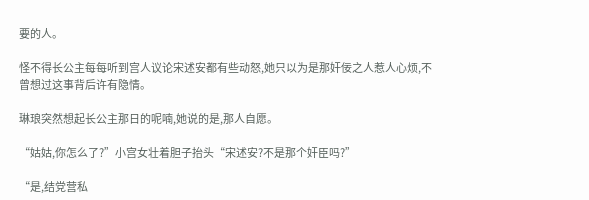要的人。

怪不得长公主每每听到宫人议论宋述安都有些动怒,她只以为是那奸佞之人惹人心烦,不曾想过这事背后许有隐情。

琳琅突然想起长公主那日的呢喃,她说的是,那人自愿。

“姑姑,你怎么了?”小宫女壮着胆子抬头“宋述安?不是那个奸臣吗?”

“是,结党营私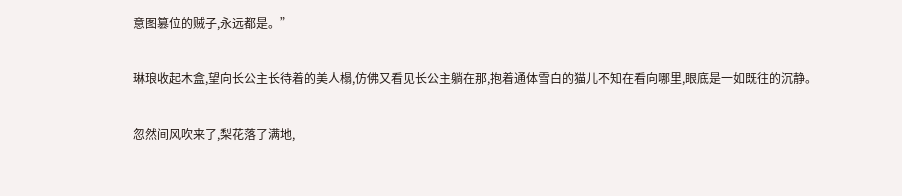意图篡位的贼子,永远都是。”

琳琅收起木盒,望向长公主长待着的美人榻,仿佛又看见长公主躺在那,抱着通体雪白的猫儿不知在看向哪里,眼底是一如既往的沉静。

忽然间风吹来了,梨花落了满地,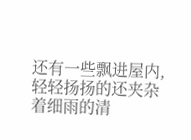还有一些飘进屋内,轻轻扬扬的还夹杂着细雨的清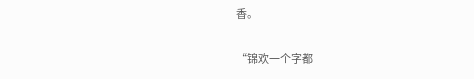香。

“锦欢一个字都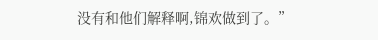没有和他们解释啊,锦欢做到了。”